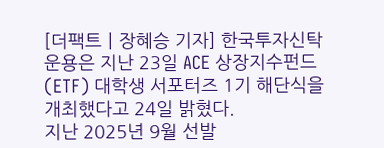[더팩트ㅣ장혜승 기자] 한국투자신탁운용은 지난 23일 ACE 상장지수펀드(ETF) 대학생 서포터즈 1기 해단식을 개최했다고 24일 밝혔다.
지난 2025년 9월 선발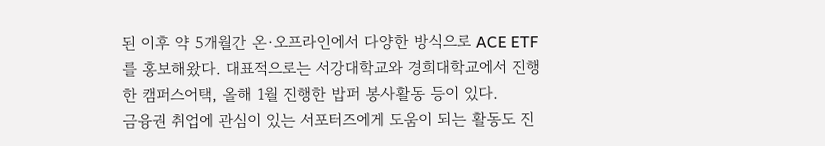된 이후 약 5개월간 온·오프라인에서 다양한 방식으로 ACE ETF를 홍보해왔다. 대표적으로는 서강대학교와 경희대학교에서 진행한 캠퍼스어택, 올해 1월 진행한 밥퍼 봉사활동 등이 있다.
금융권 취업에 관심이 있는 서포터즈에게 도움이 되는 활동도 진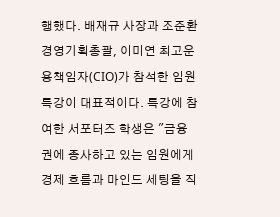행했다. 배재규 사장과 조준환 경영기획총괄, 이미연 최고운용책임자(CIO)가 참석한 임원 특강이 대표적이다. 특강에 참여한 서포터즈 학생은 "금융권에 종사하고 있는 임원에게 경제 흐름과 마인드 세팅을 직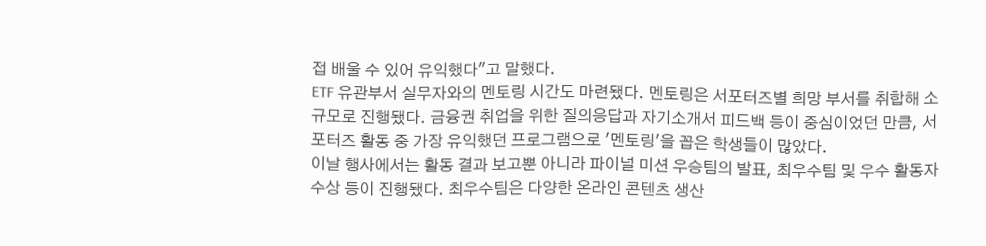접 배울 수 있어 유익했다"고 말했다.
ETF 유관부서 실무자와의 멘토링 시간도 마련됐다. 멘토링은 서포터즈별 희망 부서를 취합해 소규모로 진행됐다. 금융권 취업을 위한 질의응답과 자기소개서 피드백 등이 중심이었던 만큼, 서포터즈 활동 중 가장 유익했던 프로그램으로 '멘토링'을 꼽은 학생들이 많았다.
이날 행사에서는 활동 결과 보고뿐 아니라 파이널 미션 우승팀의 발표, 최우수팀 및 우수 활동자 수상 등이 진행됐다. 최우수팀은 다양한 온라인 콘텐츠 생산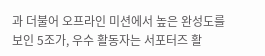과 더불어 오프라인 미션에서 높은 완성도를 보인 5조가, 우수 활동자는 서포터즈 활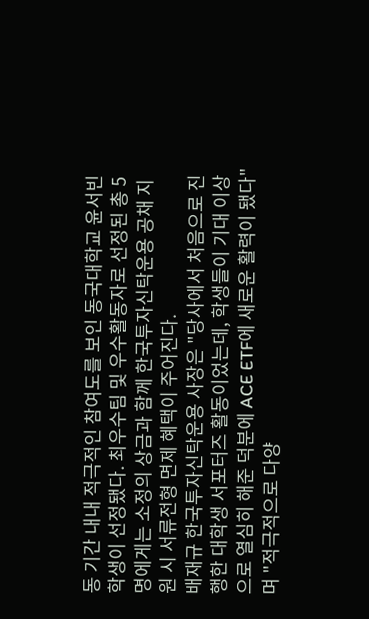동 기간 내내 적극적인 참여도를 보인 동국대학교 윤서빈 학생이 선정됐다. 최우수팀 및 우수활동자로 선정된 총 5명에게는 소정의 상금과 함께 한국투자신탁운용 공채 지원 시 서류전형 면제 혜택이 주어진다.
배재규 한국투자신탁운용 사장은 "당사에서 처음으로 진행한 대학생 서포터즈 활동이었는데, 학생들이 기대 이상으로 열심히 해준 덕분에 ACE ETF에 새로운 활력이 됐다"며 "적극적으로 다양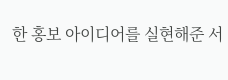한 홍보 아이디어를 실현해준 서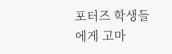포터즈 학생들에게 고마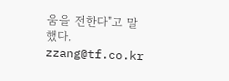움을 전한다"고 말했다.
zzang@tf.co.kr